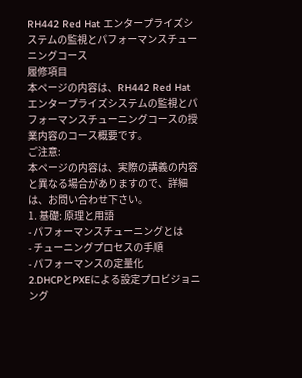RH442 Red Hat エンタープライズシステムの監視とパフォーマンスチューニングコース
履修項目
本ページの内容は、RH442 Red Hat エンタープライズシステムの監視とパフォーマンスチューニングコースの授業内容のコース概要です。
ご注意:
本ページの内容は、実際の講義の内容と異なる場合がありますので、詳細は、お問い合わせ下さい。
1. 基礎: 原理と用語
- パフォーマンスチューニングとは
- チューニングプロセスの手順
- パフォーマンスの定量化
2.DHCPとPXEによる設定プロビジョニング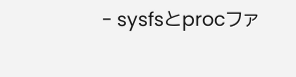- sysfsとprocファ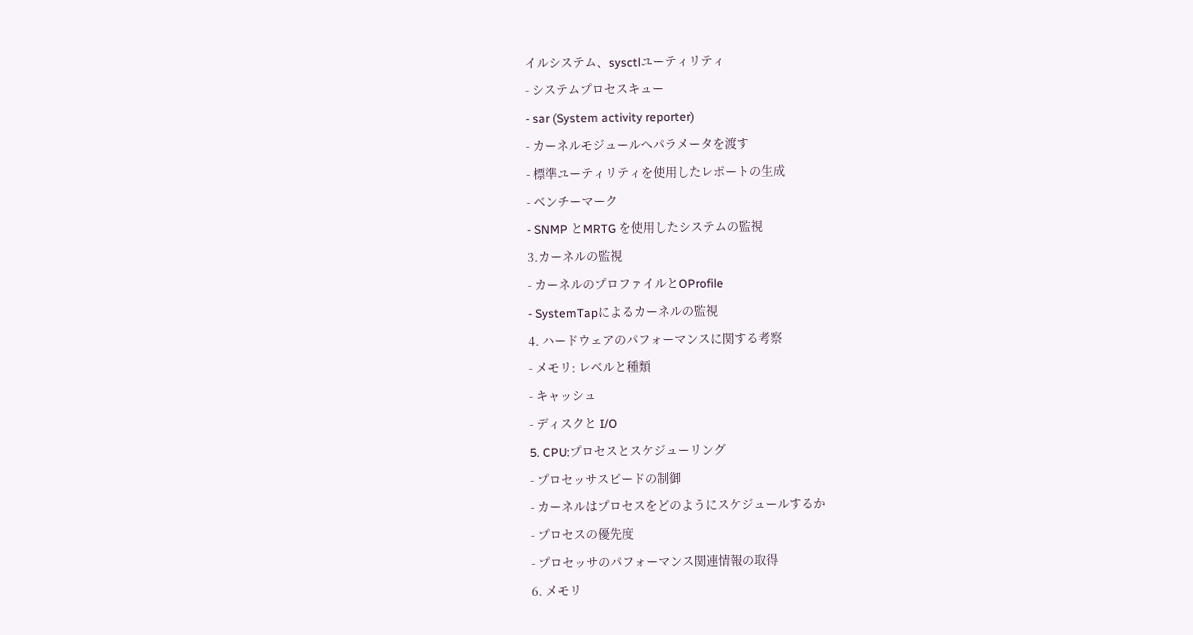イルシステム、sysctlユーティリティ
- システムプロセスキュー
- sar (System activity reporter)
- カーネルモジュールへパラメータを渡す
- 標準ユーティリティを使用したレポートの生成
- ベンチーマーク
- SNMP とMRTG を使用したシステムの監視
3.カーネルの監視
- カーネルのプロファイルとOProfile
- SystemTapによるカーネルの監視
4. ハードウェアのパフォーマンスに関する考察
- メモリ: レベルと種類
- キャッシュ
- ディスクと I/O
5. CPU:プロセスとスケジューリング
- プロセッサスピードの制御
- カーネルはプロセスをどのようにスケジュールするか
- プロセスの優先度
- プロセッサのパフォーマンス関連情報の取得
6. メモリ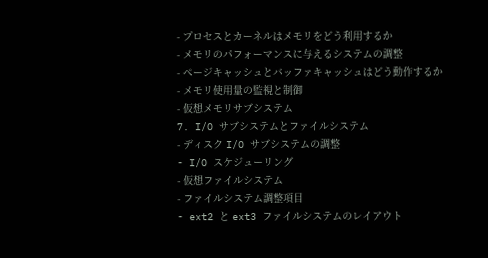- プロセスとカーネルはメモリをどう利用するか
- メモリのパフォーマンスに与えるシステムの調整
- ページキャッシュとバッファキャッシュはどう動作するか
- メモリ使用量の監視と制御
- 仮想メモリサブシステム
7. I/O サブシステムとファイルシステム
- ディスク I/O サブシステムの調整
- I/O スケジューリング
- 仮想ファイルシステム
- ファイルシステム調整項目
- ext2 と ext3 ファイルシステムのレイアウト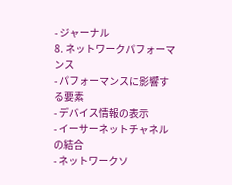- ジャーナル
8. ネットワークパフォーマンス
- パフォーマンスに影響する要素
- デバイス情報の表示
- イーサーネットチャネルの結合
- ネットワークソ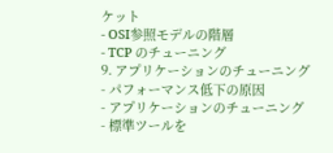ケット
- OSI参照モデルの階層
- TCP のチューニング
9. アプリケーションのチューニング
- パフォーマンス低下の原因
- アプリケーションのチューニング
- 標準ツールを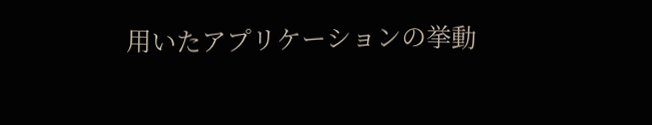用いたアプリケーションの挙動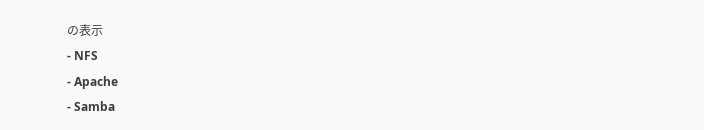の表示
- NFS
- Apache
- Samba